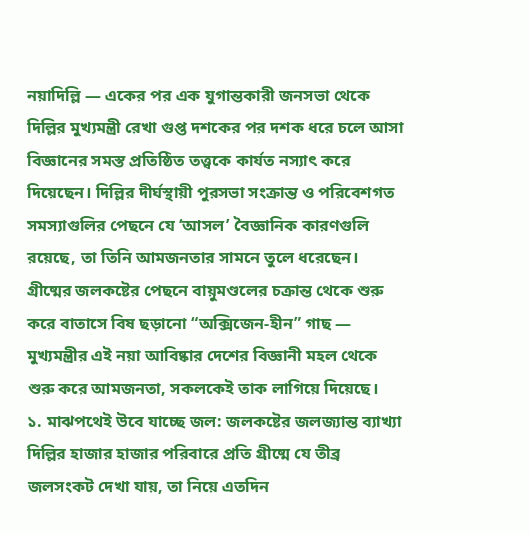নয়াদিল্লি — একের পর এক যুগান্তকারী জনসভা থেকে দিল্লির মুখ্যমন্ত্রী রেখা গুপ্ত দশকের পর দশক ধরে চলে আসা বিজ্ঞানের সমস্ত প্রতিষ্ঠিত তত্ত্বকে কার্যত নস্যাৎ করে দিয়েছেন। দিল্লির দীর্ঘস্থায়ী পুরসভা সংক্রান্ত ও পরিবেশগত সমস্যাগুলির পেছনে যে ‘আসল’ বৈজ্ঞানিক কারণগুলি রয়েছে, তা তিনি আমজনতার সামনে তুলে ধরেছেন।
গ্রীষ্মের জলকষ্টের পেছনে বায়ুমণ্ডলের চক্রান্ত থেকে শুরু করে বাতাসে বিষ ছড়ানো “অক্সিজেন-হীন” গাছ — মুখ্যমন্ত্রীর এই নয়া আবিষ্কার দেশের বিজ্ঞানী মহল থেকে শুরু করে আমজনতা, সকলকেই তাক লাগিয়ে দিয়েছে।
১. মাঝপথেই উবে যাচ্ছে জল: জলকষ্টের জলজ্যান্ত ব্যাখ্যা
দিল্লির হাজার হাজার পরিবারে প্রতি গ্রীষ্মে যে তীব্র জলসংকট দেখা যায়, তা নিয়ে এতদিন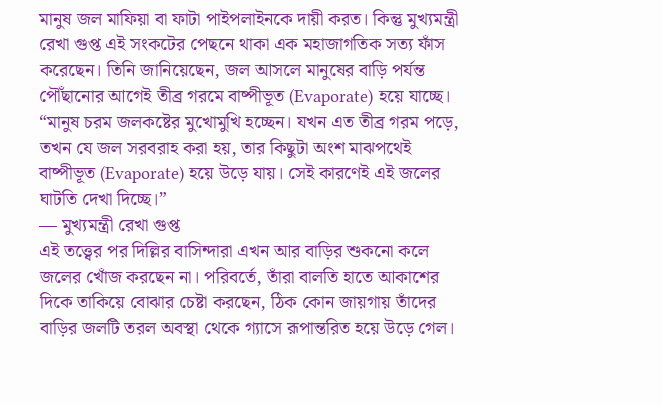মানুষ জল মাফিয়া বা ফাটা পাইপলাইনকে দায়ী করত। কিন্তু মুখ্যমন্ত্রী রেখা গুপ্ত এই সংকটের পেছনে থাকা এক মহাজাগতিক সত্য ফাঁস করেছেন। তিনি জানিয়েছেন, জল আসলে মানুষের বাড়ি পর্যন্ত পৌঁছানোর আগেই তীব্র গরমে বাষ্পীভূত (Evaporate) হয়ে যাচ্ছে।
“মানুষ চরম জলকষ্টের মুখোমুখি হচ্ছেন। যখন এত তীব্র গরম পড়ে, তখন যে জল সরবরাহ করা হয়, তার কিছুটা অংশ মাঝপথেই বাষ্পীভূত (Evaporate) হয়ে উড়ে যায়। সেই কারণেই এই জলের ঘাটতি দেখা দিচ্ছে।”
— মুখ্যমন্ত্রী রেখা গুপ্ত
এই তত্ত্বের পর দিল্লির বাসিন্দারা এখন আর বাড়ির শুকনো কলে জলের খোঁজ করছেন না। পরিবর্তে, তাঁরা বালতি হাতে আকাশের দিকে তাকিয়ে বোঝার চেষ্টা করছেন, ঠিক কোন জায়গায় তাঁদের বাড়ির জলটি তরল অবস্থা থেকে গ্যাসে রূপান্তরিত হয়ে উড়ে গেল।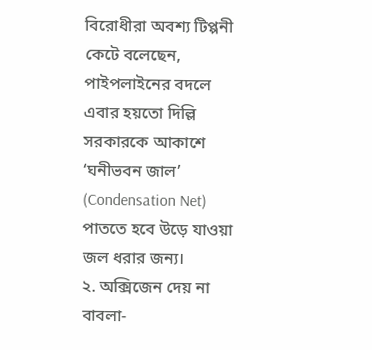বিরোধীরা অবশ্য টিপ্পনী কেটে বলেছেন, পাইপলাইনের বদলে এবার হয়তো দিল্লি সরকারকে আকাশে ‘ঘনীভবন জাল’ (Condensation Net) পাততে হবে উড়ে যাওয়া জল ধরার জন্য।
২. অক্সিজেন দেয় না বাবলা-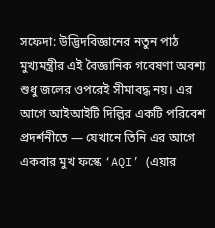সফেদা: উদ্ভিদবিজ্ঞানের নতুন পাঠ
মুখ্যমন্ত্রীর এই বৈজ্ঞানিক গবেষণা অবশ্য শুধু জলের ওপরেই সীমাবদ্ধ নয়। এর আগে আইআইটি দিল্লির একটি পরিবেশ প্রদর্শনীতে — যেখানে তিনি এর আগে একবার মুখ ফস্কে ‘AQI’ (এয়ার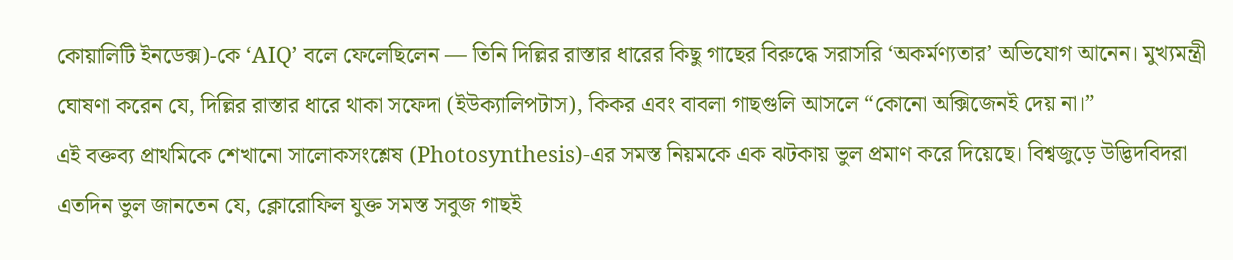কোয়ালিটি ইনডেক্স)-কে ‘AIQ’ বলে ফেলেছিলেন — তিনি দিল্লির রাস্তার ধারের কিছু গাছের বিরুদ্ধে সরাসরি ‘অকর্মণ্যতার’ অভিযোগ আনেন। মুখ্যমন্ত্রী ঘোষণা করেন যে, দিল্লির রাস্তার ধারে থাকা সফেদা (ইউক্যালিপটাস), কিকর এবং বাবলা গাছগুলি আসলে “কোনো অক্সিজেনই দেয় না।”
এই বক্তব্য প্রাথমিকে শেখানো সালোকসংশ্লেষ (Photosynthesis)-এর সমস্ত নিয়মকে এক ঝটকায় ভুল প্রমাণ করে দিয়েছে। বিশ্বজুড়ে উদ্ভিদবিদরা এতদিন ভুল জানতেন যে, ক্লোরোফিল যুক্ত সমস্ত সবুজ গাছই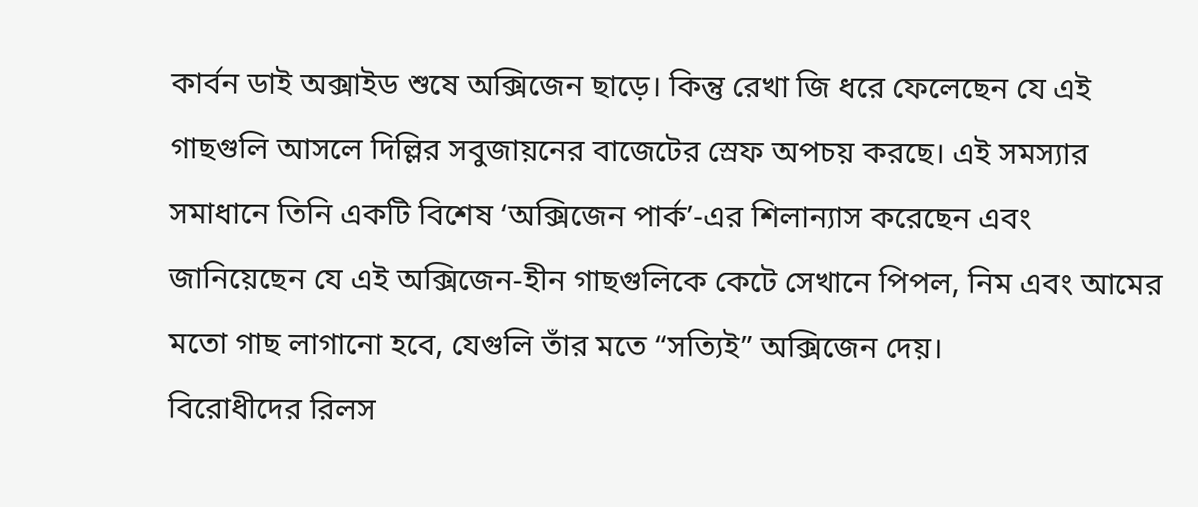কার্বন ডাই অক্সাইড শুষে অক্সিজেন ছাড়ে। কিন্তু রেখা জি ধরে ফেলেছেন যে এই গাছগুলি আসলে দিল্লির সবুজায়নের বাজেটের স্রেফ অপচয় করছে। এই সমস্যার সমাধানে তিনি একটি বিশেষ ‘অক্সিজেন পার্ক’-এর শিলান্যাস করেছেন এবং জানিয়েছেন যে এই অক্সিজেন-হীন গাছগুলিকে কেটে সেখানে পিপল, নিম এবং আমের মতো গাছ লাগানো হবে, যেগুলি তাঁর মতে “সত্যিই” অক্সিজেন দেয়।
বিরোধীদের রিলস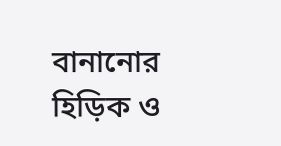বানানোর হিড়িক ও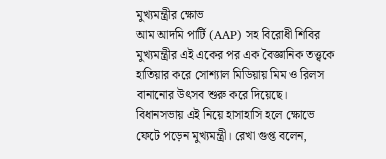মুখ্যমন্ত্রীর ক্ষোভ
আম আদমি পার্টি (AAP) সহ বিরোধী শিবির মুখ্যমন্ত্রীর এই একের পর এক বৈজ্ঞানিক তত্ত্বকে হাতিয়ার করে সোশ্যাল মিডিয়ায় মিম ও রিলস বানানোর উৎসব শুরু করে দিয়েছে। বিধানসভায় এই নিয়ে হাসাহাসি হলে ক্ষোভে ফেটে পড়েন মুখ্যমন্ত্রী। রেখা গুপ্ত বলেন,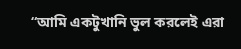“আমি একটুখানি ভুল করলেই এরা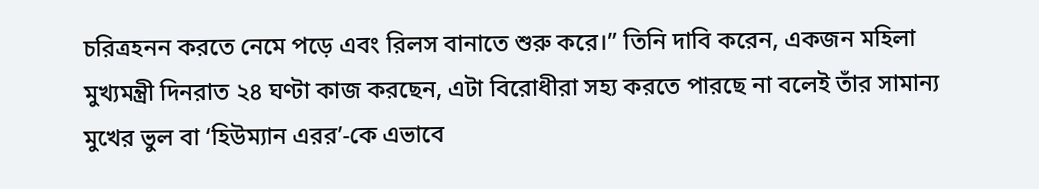চরিত্রহনন করতে নেমে পড়ে এবং রিলস বানাতে শুরু করে।” তিনি দাবি করেন, একজন মহিলা মুখ্যমন্ত্রী দিনরাত ২৪ ঘণ্টা কাজ করছেন, এটা বিরোধীরা সহ্য করতে পারছে না বলেই তাঁর সামান্য মুখের ভুল বা ‘হিউম্যান এরর’-কে এভাবে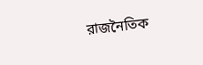রাজনৈতিক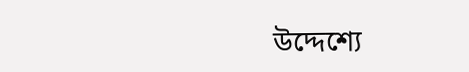উদ্দেশ্যে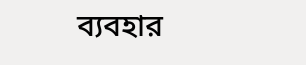ব্যবহার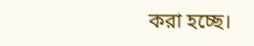করা হচ্ছে।